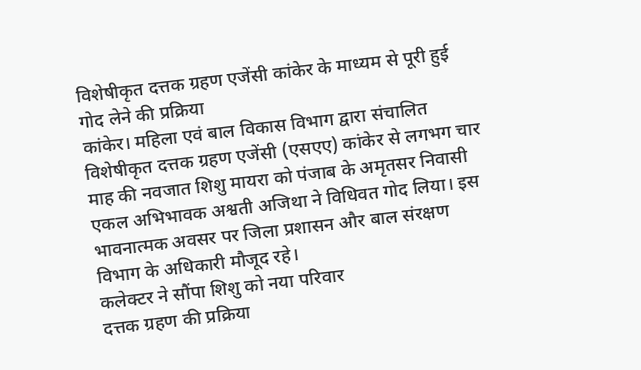विशेषीकृत दत्तक ग्रहण एजेंसी कांकेर के माध्यम से पूरी हुई गोद लेने की प्रक्रिया
कांकेर। महिला एवं बाल विकास विभाग द्वारा संचालित विशेषीकृत दत्तक ग्रहण एजेंसी (एसएए) कांकेर से लगभग चार माह की नवजात शिशु मायरा को पंजाब के अमृतसर निवासी एकल अभिभावक अश्वती अजिथा ने विधिवत गोद लिया। इस भावनात्मक अवसर पर जिला प्रशासन और बाल संरक्षण विभाग के अधिकारी मौजूद रहे।
कलेक्टर ने सौंपा शिशु को नया परिवार
दत्तक ग्रहण की प्रक्रिया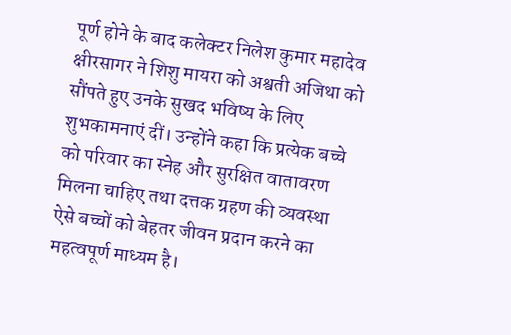पूर्ण होने के बाद कलेक्टर निलेश कुमार महादेव क्षीरसागर ने शिशु मायरा को अश्वती अजिथा को सौंपते हुए उनके सुखद भविष्य के लिए शुभकामनाएं दीं। उन्होंने कहा कि प्रत्येक बच्चे को परिवार का स्नेह और सुरक्षित वातावरण मिलना चाहिए तथा दत्तक ग्रहण की व्यवस्था ऐसे बच्चों को बेहतर जीवन प्रदान करने का महत्वपूर्ण माध्यम है।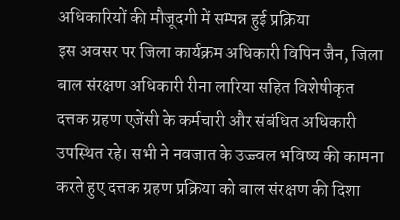अधिकारियों की मौजूदगी में सम्पन्न हुई प्रक्रिया
इस अवसर पर जिला कार्यक्रम अधिकारी विपिन जैन, जिला बाल संरक्षण अधिकारी रीना लारिया सहित विशेषीकृत दत्तक ग्रहण एजेंसी के कर्मचारी और संबंधित अधिकारी उपस्थित रहे। सभी ने नवजात के उज्ज्वल भविष्य की कामना करते हुए दत्तक ग्रहण प्रक्रिया को बाल संरक्षण की दिशा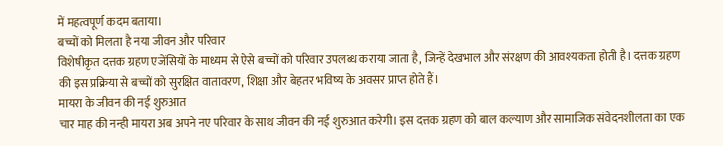में महत्वपूर्ण कदम बताया।
बच्चों को मिलता है नया जीवन और परिवार
विशेषीकृत दत्तक ग्रहण एजेंसियों के माध्यम से ऐसे बच्चों को परिवार उपलब्ध कराया जाता है, जिन्हें देखभाल और संरक्षण की आवश्यकता होती है। दत्तक ग्रहण की इस प्रक्रिया से बच्चों को सुरक्षित वातावरण, शिक्षा और बेहतर भविष्य के अवसर प्राप्त होते हैं।
मायरा के जीवन की नई शुरुआत
चार माह की नन्ही मायरा अब अपने नए परिवार के साथ जीवन की नई शुरुआत करेगी। इस दत्तक ग्रहण को बाल कल्याण और सामाजिक संवेदनशीलता का एक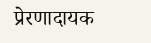प्रेरणादायक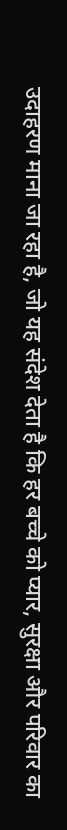उदाहरण माना जा रहा है, जो यह संदेश देता है कि हर बच्चे को प्यार, सुरक्षा और परिवार का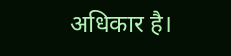अधिकार है।